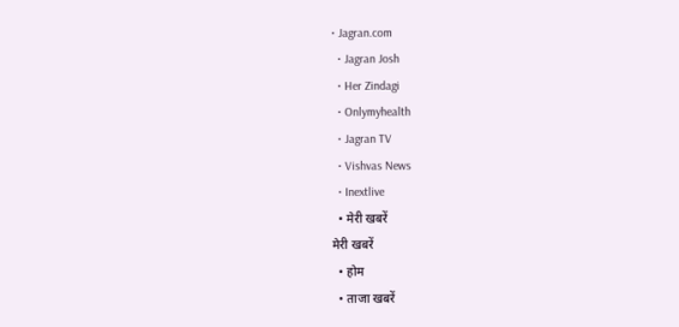• Jagran.com
  • Jagran Josh
  • Her Zindagi
  • Onlymyhealth
  • Jagran TV
  • Vishvas News
  • Inextlive
  • मेरी खबरें
मेरी खबरें
  • होम
  • ताजा खबरें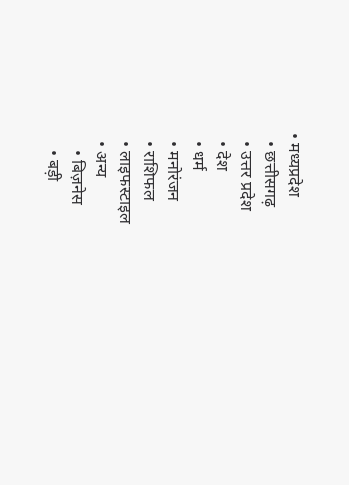• मध्यप्रदेश
  • छत्तीसगढ़
  • उत्तर प्रदेश
  • देश
  • धर्म
  • मनोरंजन
  • राशिफल
  • लाइफस्टाइल
  • अन्य
    • बिज़नेस
    • बड़ी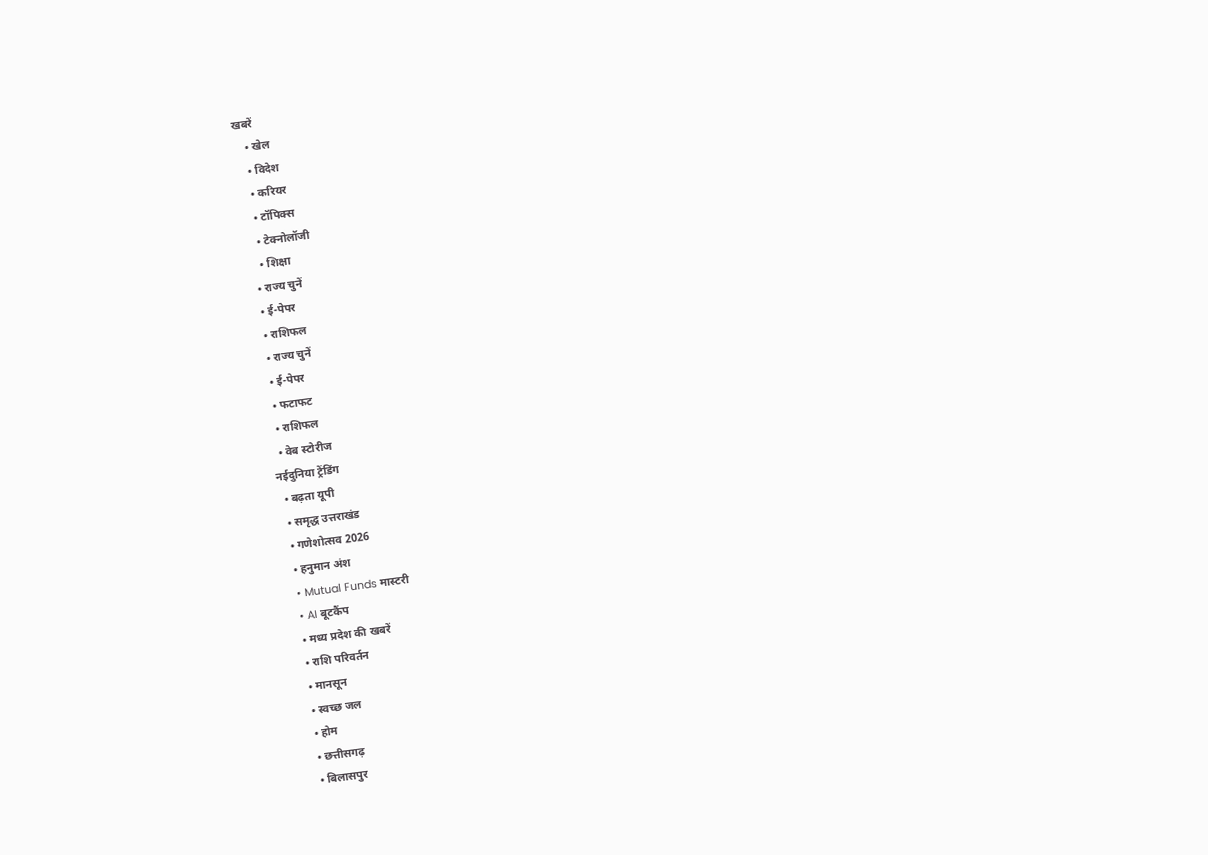खबरें
    • खेल
    • विदेश
    • करियर
    • टॉपिक्स
    • टेक्नोलॉजी
    • शिक्षा
  • राज्य चुनें
  • ई-पेपर
  • राशिफल
  • राज्य चुनें
  • ई-पेपर
  • फटाफट
  • राशिफल
  • वेब स्टोरीज
नईदुनिया ट्रेंडिंग
  • बढ़ता यूपी
  • समृद्ध उत्तराखंड
  • गणेशोत्‍सव 2026
  • हनुमान अंश
  • Mutual Funds मास्टरी
  • AI बूटकैंप
  • मध्‍य प्रदेश की खबरें
  • राशि परिवर्तन
  • मानसून
  • स्वच्छ जल
  • होम
  • छत्तीसगढ़
  • बिलासपुर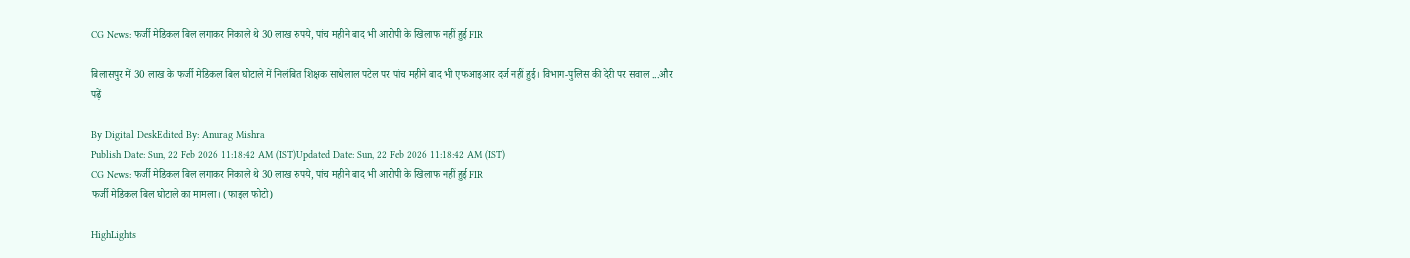CG News: फर्जी मेडिकल बिल लगाकर निकाले थे 30 लाख रुपये, पांच महीने बाद भी आरोपी के खिलाफ नहीं हुई FIR

बिलासपुर में 30 लाख के फर्जी मेडिकल बिल घोटाले में निलंबित शिक्षक साधेलाल पटेल पर पांच महीने बाद भी एफआइआर दर्ज नहीं हुई। विभाग-पुलिस की देरी पर सवाल ...और पढ़ें

By Digital DeskEdited By: Anurag Mishra
Publish Date: Sun, 22 Feb 2026 11:18:42 AM (IST)Updated Date: Sun, 22 Feb 2026 11:18:42 AM (IST)
CG News: फर्जी मेडिकल बिल लगाकर निकाले थे 30 लाख रुपये, पांच महीने बाद भी आरोपी के खिलाफ नहीं हुई FIR
फर्जी मेडिकल बिल घोटाले का मामला। (फाइल फोटो)

HighLights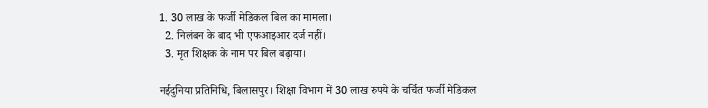1. 30 लाख के फर्जी मेडिकल बिल का मामला।
  2. निलंबन के बाद भी एफआइआर दर्ज नहीं।
  3. मृत शिक्षक के नाम पर बिल बढ़ाया।

नईदुनिया प्रतिनिधि, बिलासपुर। शिक्षा विभाग में 30 लाख रुपये के चर्चित फर्जी मेडिकल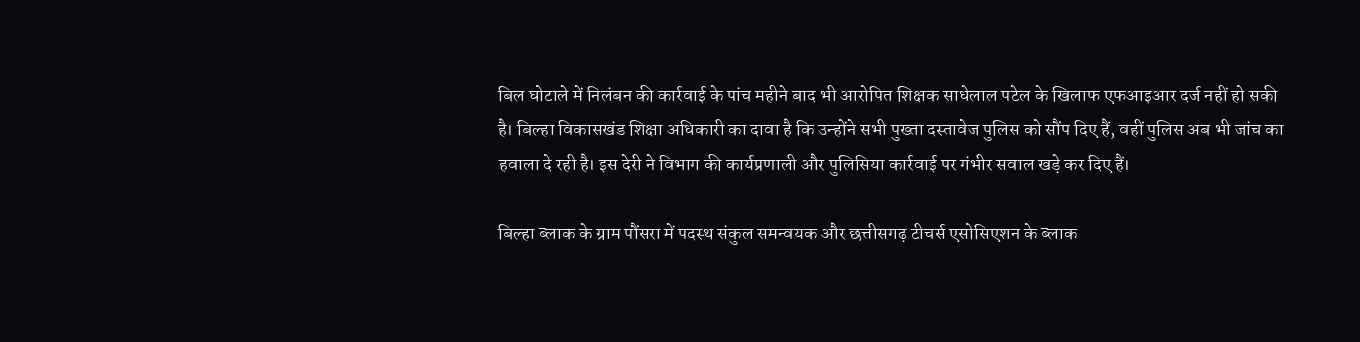बिल घोटाले में निलंबन की कार्रवाई के पांच महीने बाद भी आरोपित शिक्षक साधेलाल पटेल के खिलाफ एफआइआर दर्ज नहीं हो सकी है। बिल्हा विकासखंड शिक्षा अधिकारी का दावा है कि उन्होंने सभी पुख्ता दस्तावेज पुलिस को सौंप दिए हैं, वहीं पुलिस अब भी जांच का हवाला दे रही है। इस देरी ने विभाग की कार्यप्रणाली और पुलिसिया कार्रवाई पर गंभीर सवाल खड़े कर दिए हैं।

बिल्हा ब्लाक के ग्राम पौंसरा में पदस्थ संकुल समन्वयक और छत्तीसगढ़ टीचर्स एसोसिएशन के ब्लाक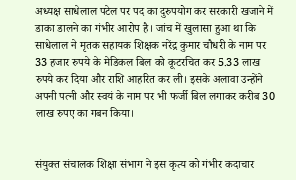अध्यक्ष साधेलाल पटेल पर पद का दुरुपयोग कर सरकारी खजाने में डाका डालने का गंभीर आरोप है। जांच में खुलासा हुआ था कि साधेलाल ने मृतक सहायक शिक्षक नरेंद्र कुमार चौधरी के नाम पर 33 हजार रुपये के मेडिकल बिल को कूटरचित कर 5.33 लाख रुपये कर दिया और राशि आहरित कर ली। इसके अलावा उन्होंने अपनी पत्नी और स्वयं के नाम पर भी फर्जी बिल लगाकर करीब 30 लाख रुपए का गबन किया।


संयुक्त संचालक शिक्षा संभाग ने इस कृत्य को गंभीर कदाचार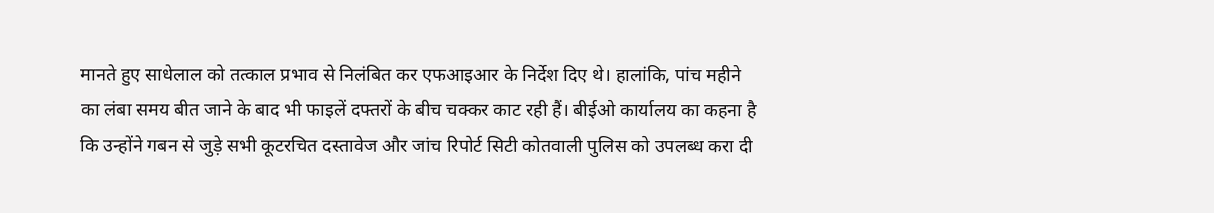मानते हुए साधेलाल को तत्काल प्रभाव से निलंबित कर एफआइआर के निर्देश दिए थे। हालांकि, पांच महीने का लंबा समय बीत जाने के बाद भी फाइलें दफ्तरों के बीच चक्कर काट रही हैं। बीईओ कार्यालय का कहना है कि उन्होंने गबन से जुड़े सभी कूटरचित दस्तावेज और जांच रिपोर्ट सिटी कोतवाली पुलिस को उपलब्ध करा दी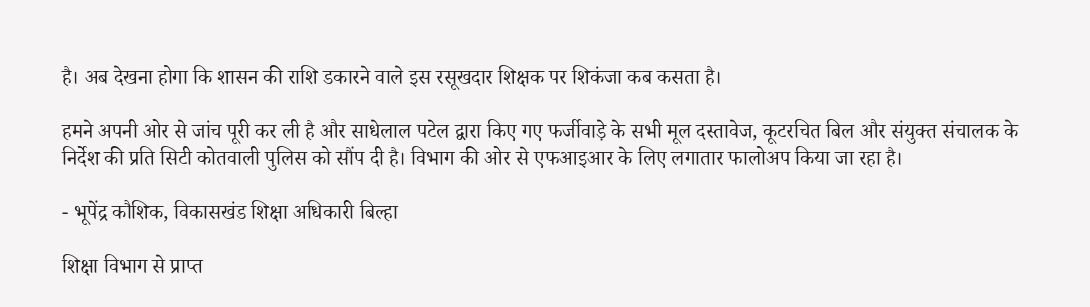है। अब देखना होगा कि शासन की राशि डकारने वाले इस रसूखदार शिक्षक पर शिकंजा कब कसता है।

हमने अपनी ओर से जांच पूरी कर ली है और साधेलाल पटेल द्वारा किए गए फर्जीवाड़े के सभी मूल दस्तावेज, कूटरचित बिल और संयुक्त संचालक के निर्देश की प्रति सिटी कोतवाली पुलिस को सौंप दी है। विभाग की ओर से एफआइआर के लिए लगातार फालोअप किया जा रहा है।

- भूपेंद्र कौशिक, विकासखंड शिक्षा अधिकारी बिल्हा

शिक्षा विभाग से प्राप्त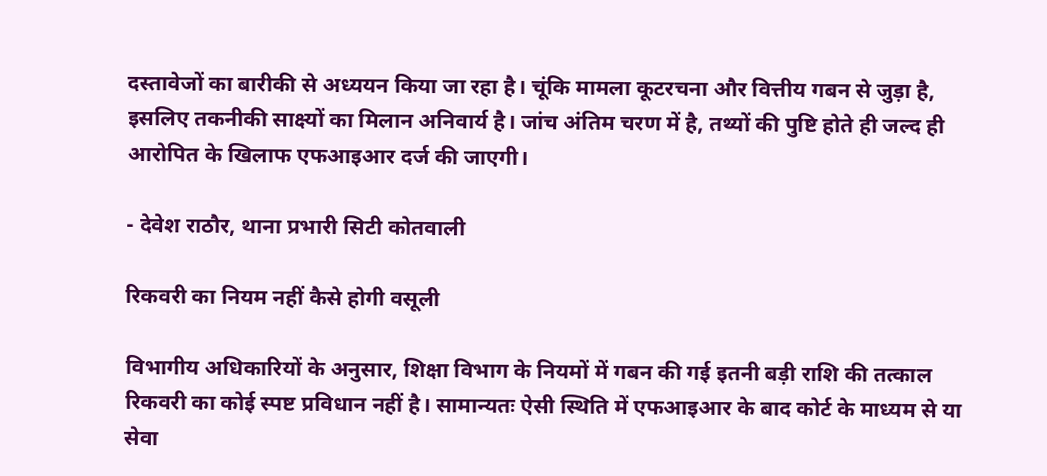दस्तावेजों का बारीकी से अध्ययन किया जा रहा है। चूंकि मामला कूटरचना और वित्तीय गबन से जुड़ा है, इसलिए तकनीकी साक्ष्यों का मिलान अनिवार्य है। जांच अंतिम चरण में है, तथ्यों की पुष्टि होते ही जल्द ही आरोपित के खिलाफ एफआइआर दर्ज की जाएगी।

- देवेश राठौर, थाना प्रभारी सिटी कोतवाली

रिकवरी का नियम नहीं कैसे होगी वसूली

विभागीय अधिकारियों के अनुसार, शिक्षा विभाग के नियमों में गबन की गई इतनी बड़ी राशि की तत्काल रिकवरी का कोई स्पष्ट प्रविधान नहीं है। सामान्यतः ऐसी स्थिति में एफआइआर के बाद कोर्ट के माध्यम से या सेवा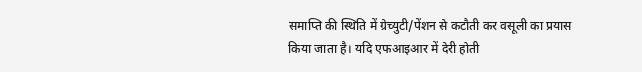समाप्ति की स्थिति में ग्रेच्युटी/पेंशन से कटौती कर वसूली का प्रयास किया जाता है। यदि एफआइआर में देरी होती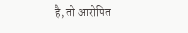है, तो आरोपित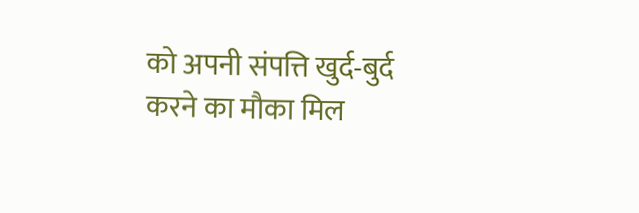को अपनी संपत्ति खुर्द-बुर्द करने का मौका मिल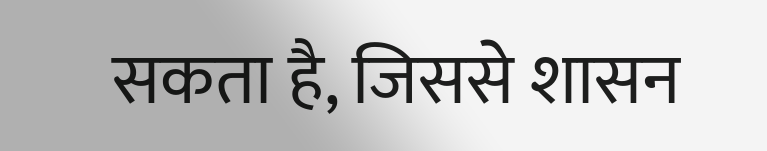सकता है, जिससे शासन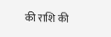की राशि की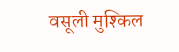वसूली मुश्किल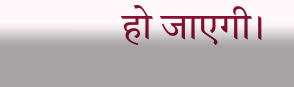हो जाएगी।